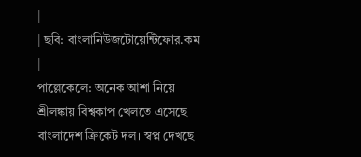|
| ছবি: বাংলানিউজটোয়েন্টিফোর.কম |
পাল্লেকেলে: অনেক আশা নিয়ে শ্রীলঙ্কায় বিশ্বকাপ খেলতে এসেছে বাংলাদেশ ক্রিকেট দল। স্বপ্ন দেখছে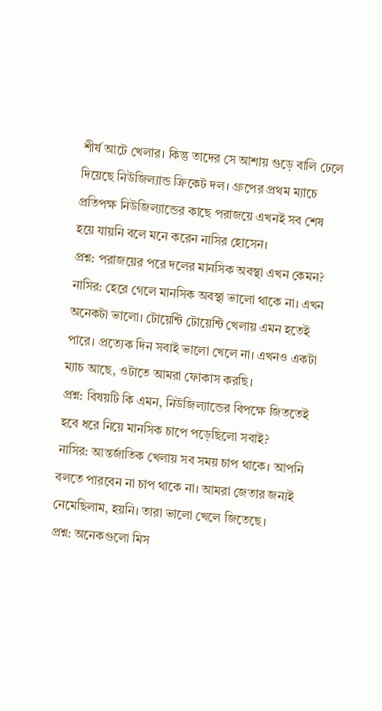শীর্ষ আটে খেলার। কিন্তু তাদের সে আশায় গুড়ে বালি ঢেলে দিয়েছে নিউজিল্যান্ড ক্রিকেট দল। গ্রুপের প্রথম ম্যাচে প্রতিপক্ষ নিউজিল্যান্ডের কাছে পরাজয়ে এখনই সব শেষ হয়ে যায়নি বলে মনে করেন নাসির হোসেন।
প্রশ্ন: পরাজয়ের পরে দলের মানসিক অবস্থা এখন কেমন?
নাসির: হেরে গেলে মানসিক অবস্থা ভালো থাকে না। এখন অনেকটা ভালো। টোয়েন্টি টোয়েন্টি খেলায় এমন হতেই পারে। প্রত্যেক দিন সবাই ভালো খেলে না। এখনও একটা ম্যাচ আছে, ওটাতে আমরা ফোকাস করছি।
প্রশ্ন: বিষয়টি কি এমন, নিউজিল্যান্ডের বিপক্ষে জিততেই হবে ধরে নিয়ে মানসিক চাপে পড়েছিলো সবাই?
নাসির: আন্তর্জাতিক খেলায় সব সময় চাপ থাকে। আপনি বলতে পারবেন না চাপ থাকে না। আমরা জেতার জন্যই নেমেছিলাম, হয়নি। তারা ভালো খেলে জিতেছে।
প্রশ্ন: অনেকগুলো মিস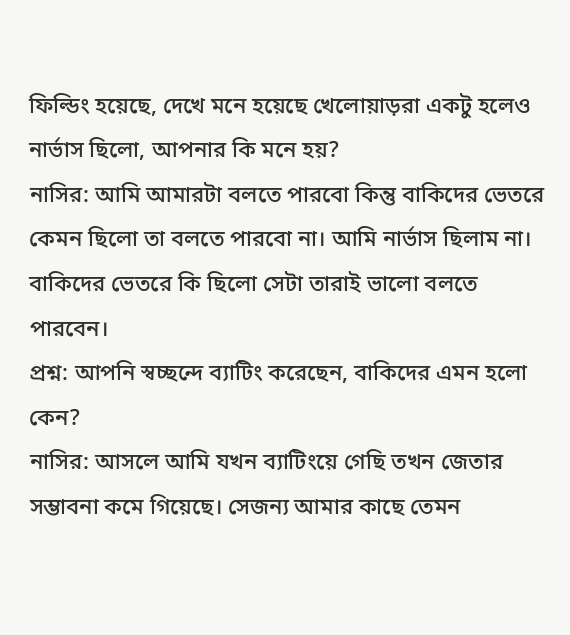ফিল্ডিং হয়েছে, দেখে মনে হয়েছে খেলোয়াড়রা একটু হলেও নার্ভাস ছিলো, আপনার কি মনে হয়?
নাসির: আমি আমারটা বলতে পারবো কিন্তু বাকিদের ভেতরে কেমন ছিলো তা বলতে পারবো না। আমি নার্ভাস ছিলাম না। বাকিদের ভেতরে কি ছিলো সেটা তারাই ভালো বলতে পারবেন।
প্রশ্ন: আপনি স্বচ্ছন্দে ব্যাটিং করেছেন, বাকিদের এমন হলো কেন?
নাসির: আসলে আমি যখন ব্যাটিংয়ে গেছি তখন জেতার সম্ভাবনা কমে গিয়েছে। সেজন্য আমার কাছে তেমন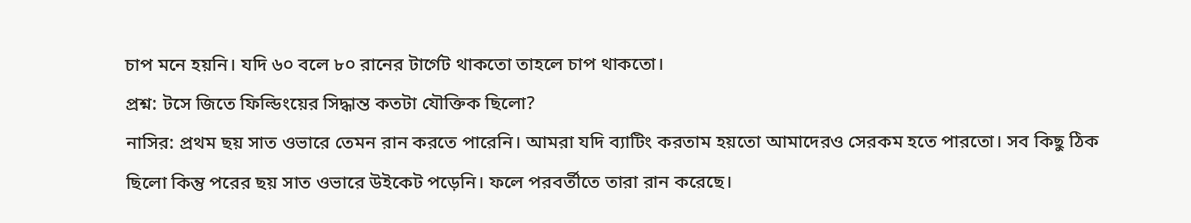চাপ মনে হয়নি। যদি ৬০ বলে ৮০ রানের টার্গেট থাকতো তাহলে চাপ থাকতো।
প্রশ্ন: টসে জিতে ফিল্ডিংয়ের সিদ্ধান্ত কতটা যৌক্তিক ছিলো?
নাসির: প্রথম ছয় সাত ওভারে তেমন রান করতে পারেনি। আমরা যদি ব্যাটিং করতাম হয়তো আমাদেরও সেরকম হতে পারতো। সব কিছু ঠিক ছিলো কিন্তু পরের ছয় সাত ওভারে উইকেট পড়েনি। ফলে পরবর্তীতে তারা রান করেছে।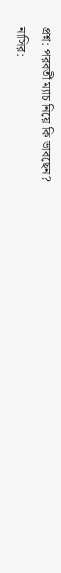প্রশ্ন: পরবর্তী ম্যাচ নিয়ে কি ভাবছেন?
নাসির: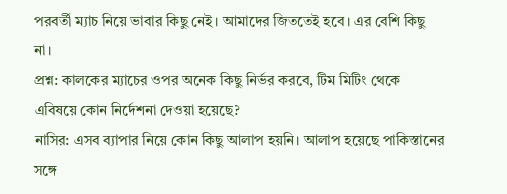পরবর্তী ম্যাচ নিয়ে ভাবার কিছু নেই। আমাদের জিততেই হবে। এর বেশি কিছু না।
প্রশ্ন: কালকের ম্যাচের ওপর অনেক কিছু নির্ভর করবে, টিম মিটিং থেকে এবিষয়ে কোন নির্দেশনা দেওয়া হয়েছে?
নাসির: এসব ব্যাপার নিয়ে কোন কিছু আলাপ হয়নি। আলাপ হয়েছে পাকিস্তানের সঙ্গে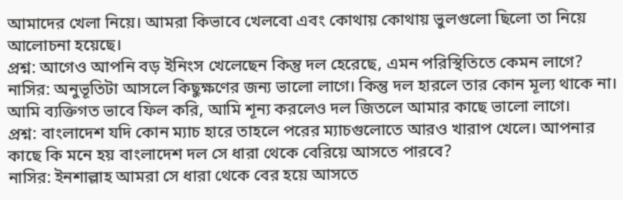আমাদের খেলা নিয়ে। আমরা কিভাবে খেলবো এবং কোথায় কোথায় ভুলগুলো ছিলো তা নিয়ে আলোচনা হয়েছে।
প্রশ্ন: আগেও আপনি বড় ইনিংস খেলেছেন কিন্তু দল হেরেছে, এমন পরিস্থিতিতে কেমন লাগে?
নাসির: অনুভূতিটা আসলে কিছুক্ষণের জন্য ভালো লাগে। কিন্তু দল হারলে তার কোন মূল্য থাকে না। আমি ব্যক্তিগত ভাবে ফিল করি, আমি শূন্য করলেও দল জিতলে আমার কাছে ভালো লাগে।
প্রশ্ন: বাংলাদেশ যদি কোন ম্যাচ হারে তাহলে পরের ম্যাচগুলোতে আরও খারাপ খেলে। আপনার কাছে কি মনে হয় বাংলাদেশ দল সে ধারা থেকে বেরিয়ে আসতে পারবে?
নাসির: ইনশাল্লাহ আমরা সে ধারা থেকে বের হয়ে আসতে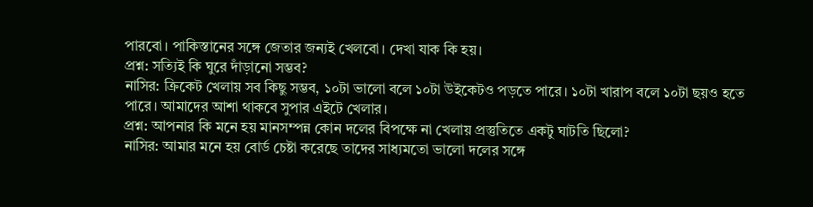পারবো। পাকিস্তানের সঙ্গে জেতার জন্যই খেলবো। দেখা যাক কি হয়।
প্রশ্ন: সত্যিই কি ঘুরে দাঁড়ানো সম্ভব?
নাসির: ক্রিকেট খেলায় সব কিছু সম্ভব, ১০টা ভালো বলে ১০টা উইকেটও পড়তে পারে। ১০টা খারাপ বলে ১০টা ছয়ও হতে পারে। আমাদের আশা থাকবে সুপার এইটে খেলার।
প্রশ্ন: আপনার কি মনে হয় মানসম্পন্ন কোন দলের বিপক্ষে না খেলায় প্রস্তুতিতে একটু ঘাটতি ছিলো?
নাসির: আমার মনে হয় বোর্ড চেষ্টা করেছে তাদের সাধ্যমতো ভালো দলের সঙ্গে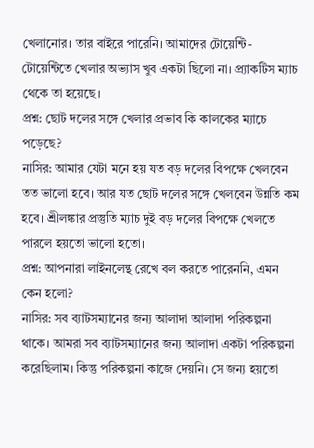খেলানোর। তার বাইরে পারেনি। আমাদের টোয়েন্টি- টোয়েন্টিতে খেলার অভ্যাস খুব একটা ছিলো না। প্র্যাকটিস ম্যাচ থেকে তা হয়েছে।
প্রশ্ন: ছোট দলের সঙ্গে খেলার প্রভাব কি কালকের ম্যাচে পড়েছে?
নাসির: আমার যেটা মনে হয় যত বড় দলের বিপক্ষে খেলবেন তত ভালো হবে। আর যত ছোট দলের সঙ্গে খেলবেন উন্নতি কম হবে। শ্রীলঙ্কার প্রস্তুতি ম্যাচ দুই বড় দলের বিপক্ষে খেলতে পারলে হয়তো ভালো হতো।
প্রশ্ন: আপনারা লাইনলেন্থ রেখে বল করতে পারেননি, এমন কেন হলো?
নাসির: সব ব্যাটসম্যানের জন্য আলাদা আলাদা পরিকল্পনা থাকে। আমরা সব ব্যাটসম্যানের জন্য আলাদা একটা পরিকল্পনা করেছিলাম। কিন্তু পরিকল্পনা কাজে দেয়নি। সে জন্য হয়তো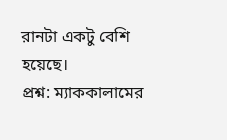রানটা একটু বেশি হয়েছে।
প্রশ্ন: ম্যাককালামের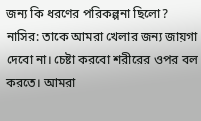জন্য কি ধরণের পরিকল্পনা ছিলো?
নাসির: তাকে আমরা খেলার জন্য জায়গা দেবো না। চেষ্টা করবো শরীরের ওপর বল করতে। আমরা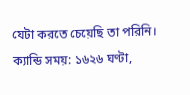যেটা করতে চেয়েছি তা পরিনি।
ক্যান্ডি সময়: ১৬২৬ ঘণ্টা,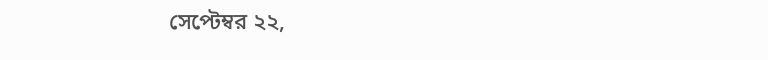সেপ্টেম্বর ২২,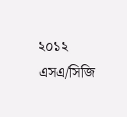২০১২
এসএ/সিজি